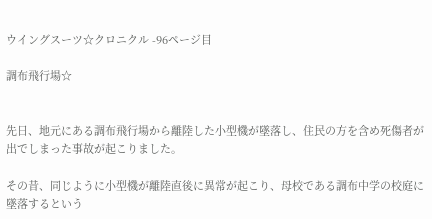ウイングスーツ☆クロニクル -96ページ目

調布飛行場☆


先日、地元にある調布飛行場から離陸した小型機が墜落し、住民の方を含め死傷者が出でしまった事故が起こりました。

その昔、同じように小型機が離陸直後に異常が起こり、母校である調布中学の校庭に墜落するという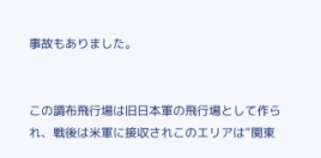事故もありました。


この調布飛行場は旧日本軍の飛行場として作られ、戦後は米軍に接収されこのエリアは”関東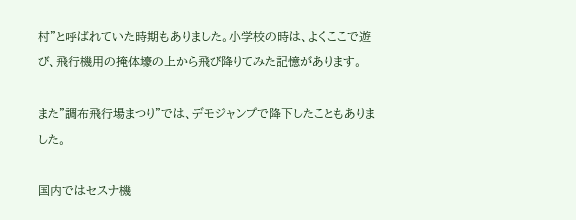村”と呼ばれていた時期もありました。小学校の時は、よくここで遊び、飛行機用の掩体壕の上から飛び降りてみた記憶があります。

また”調布飛行場まつり”では、デモジャンプで降下したこともありました。

国内ではセスナ機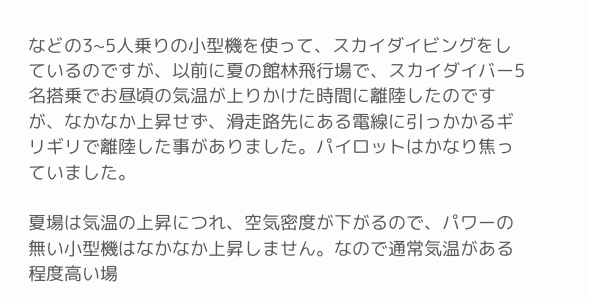などの3~5人乗りの小型機を使って、スカイダイビングをしているのですが、以前に夏の館林飛行場で、スカイダイバー5名搭乗でお昼頃の気温が上りかけた時間に離陸したのですが、なかなか上昇せず、滑走路先にある電線に引っかかるギリギリで離陸した事がありました。パイロットはかなり焦っていました。

夏場は気温の上昇につれ、空気密度が下がるので、パワーの無い小型機はなかなか上昇しません。なので通常気温がある程度高い場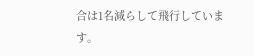合は1名減らして飛行しています。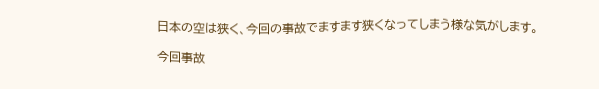日本の空は狭く、今回の事故でますます狭くなってしまう様な気がします。

今回事故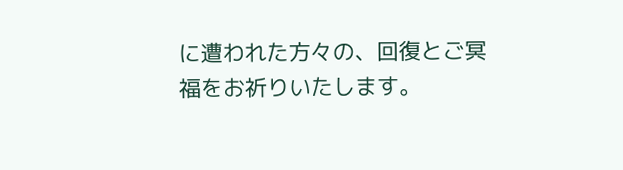に遭われた方々の、回復とご冥福をお祈りいたします。